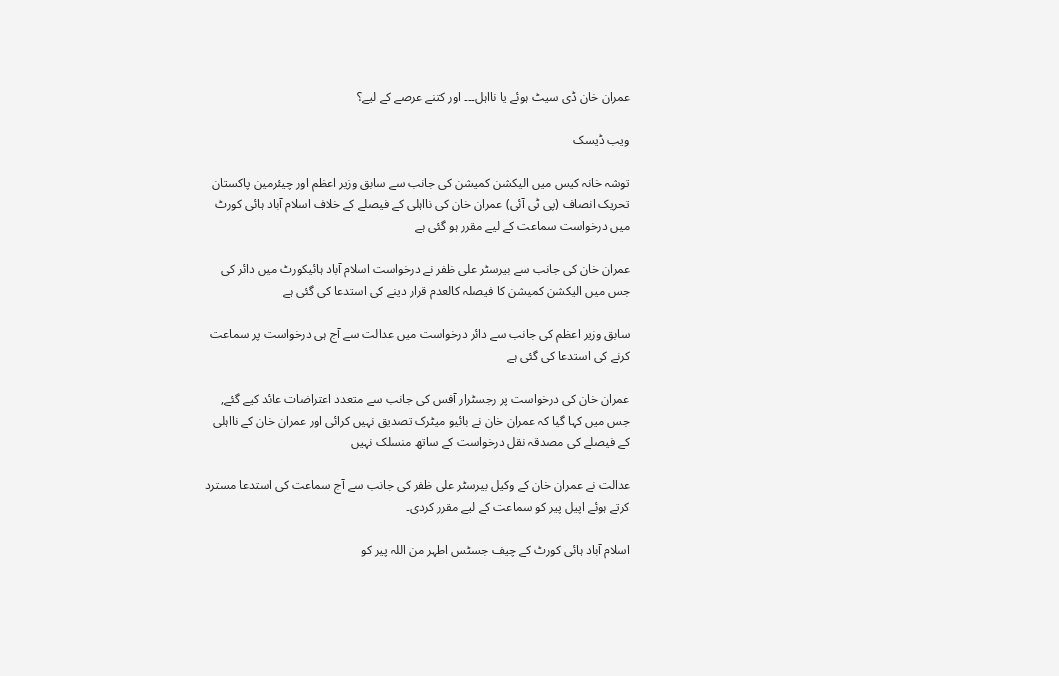عمران خان ڈی سیٹ ہوئے یا نااہل۔۔۔ اور کتنے عرصے کے لیے؟

ویب ڈیسک

توشہ خانہ کیس میں الیکشن کمیشن کی جانب سے سابق وزیر اعظم اور چیئرمین پاکستان تحریک انصاف (پی ٹی آئی) عمران خان کی نااہلی کے فیصلے کے خلاف اسلام آباد ہائی کورٹ میں درخواست سماعت کے لیے مقرر ہو گئی ہے

عمران خان کی جانب سے بیرسٹر علی ظفر نے درخواست اسلام آباد ہائیکورٹ میں دائر کی جس میں الیکشن کمیشن کا فیصلہ کالعدم قرار دینے کی استدعا کی گئی ہے

سابق وزیر اعظم کی جانب سے دائر درخواست میں عدالت سے آج ہی درخواست پر سماعت کرنے کی استدعا کی گئی ہے

عمران خان کی درخواست پر رجسٹرار آفس کی جانب سے متعدد اعتراضات عائد کیے گئے, جس میں کہا گیا کہ عمران خان نے بائیو میٹرک تصدیق نہیں کرائی اور عمران خان کے نااہلی کے فیصلے کی مصدقہ نقل درخواست کے ساتھ منسلک نہیں

عدالت نے عمران خان کے وکیل بیرسٹر علی ظفر کی جانب سے آج سماعت کی استدعا مسترد کرتے ہوئے اپیل پیر کو سماعت کے لیے مقرر کردی۔

اسلام آباد ہائی کورٹ کے چیف جسٹس اطہر من اللہ پیر کو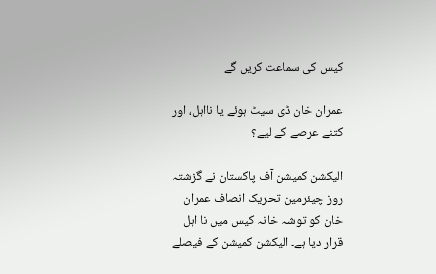کیس کی سماعت کریں گے

عمران خان ڈی سیٹ ہوئے یا نااہل، اور کتنے عرصے کے لیے؟

الیکشن کمیشن آف پاکستان نے گزشتہ روز چیئرمین تحریک انصاف عمران خان کو توشہ خانہ کیس میں نا اہل قرار دیا ہے۔ الیکشن کمیشن کے فیصلے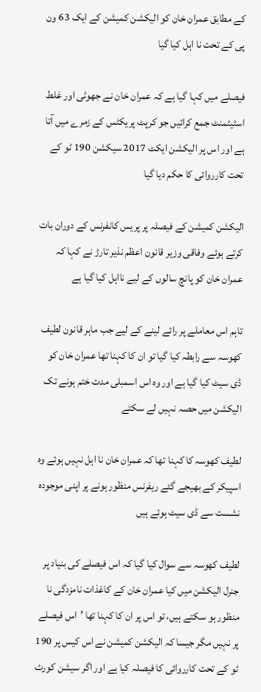کے مطابق عمران خان کو الیکشن کمیشن کے ایک 63 ون پی کے تحت نا اہل کیا گیا

فیصلے میں کہا گیا ہے کہ عمران خان نے جھوٹی اور غلط اسٹیٹمنٹ جمع کرائیں جو کرپٹ پریکٹس کے زمرے میں آتا ہے اور اس پر الیکشن ایکٹ 2017 سیکشن 190 ٹو کے تحت کارروائی کا حکم دیا گیا

الیکشن کمیشن کے فیصلہ پر پریس کانفرنس کے دوران بات کرتے ہوئے وفاقی وزیر قانون اعظم نذیر تارڑ نے کہا کہ عمران خان کو پانچ سالوں کے لیے نااہل کیا گیا ہے

تاہم اس معاملے پر رائے لینے کے لیے جب ماہر قانون لطیف کھوسہ سے رابطہ کیا گیا تو ان کا کہنا تھا عمران خان کو ڈی سیٹ کیا گیا ہے اور وہ اس اسمبلی مدت ختم ہونے تک الیکشن میں حصہ نہیں لے سکتے

لطیف کھوسہ کا کہنا تھا کہ عمران خان نا اہل نہیں ہوئے وہ اسپیکر کے بھیجے گئے ریفرنس منظور ہونے پر اپنی موجودہ نشست سے ڈی سیٹ ہوئے ہیں

لطیف کھوسہ سے سوال کیا گیا کہ اس فیصلے کی بنیاد پر جنرل الیکشن میں کیا عمران خان کے کاغذات نامزدگی نا منظور ہو سکتے ہیں، تو اس پر ان کا کہنا تھا ’اس فیصلے پر نہیں مگر جیسا کہ الیکشن کمیشن نے اس کیس پر 190 ٹو کے تحت کارروائی کا فیصلہ کیا ہے اور اگر سیشن کورٹ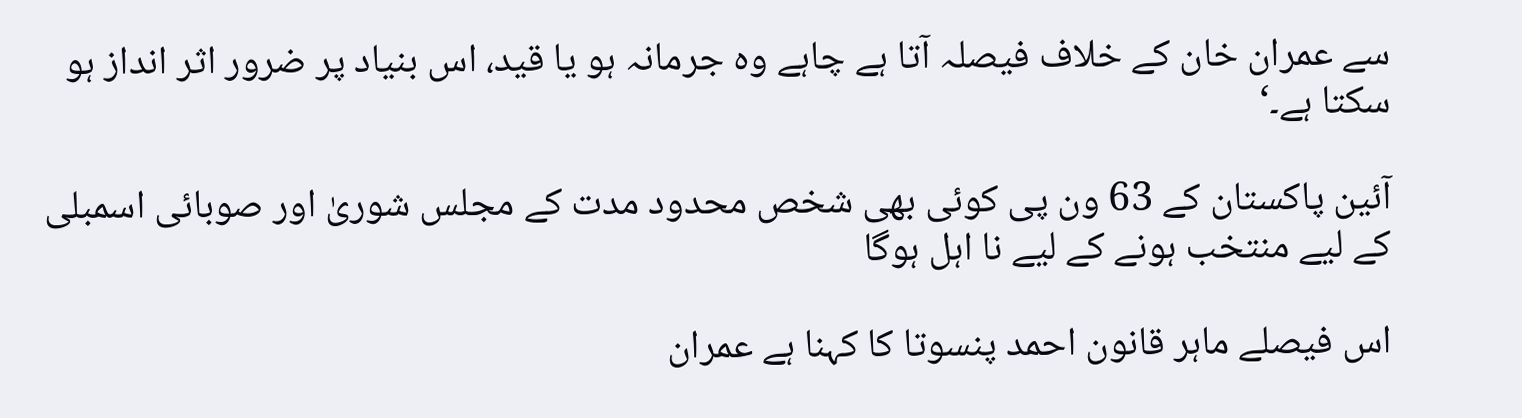سے عمران خان کے خلاف فیصلہ آتا ہے چاہے وہ جرمانہ ہو یا قید، اس بنیاد پر ضرور اثر انداز ہو سکتا ہے۔‘

آئین پاکستان کے 63 ون پی کوئی بھی شخص محدود مدت کے مجلس شوریٰ اور صوبائی اسمبلی کے لیے منتخب ہونے کے لیے نا اہل ہوگا

اس فیصلے ماہر قانون احمد پنسوتا کا کہنا ہے عمران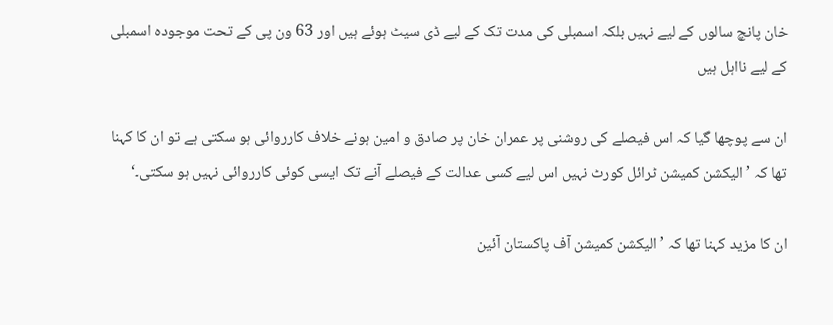خان پانچ سالوں کے لیے نہیں بلکہ اسمبلی کی مدت تک کے لیے ڈی سیٹ ہوئے ہیں اور 63 ون پی کے تحت موجودہ اسمبلی کے لیے نااہل ہیں

ان سے پوچھا گیا کہ اس فیصلے کی روشنی پر عمران خان پر صادق و امین ہونے خلاف کارروائی ہو سکتی ہے تو ان کا کہنا تھا کہ ’الیکشن کمیشن ٹرائل کورٹ نہیں اس لیے کسی عدالت کے فیصلے آنے تک ایسی کوئی کارروائی نہیں ہو سکتی۔‘

ان کا مزید کہنا تھا کہ ’الیکشن کمیشن آف پاکستان آئین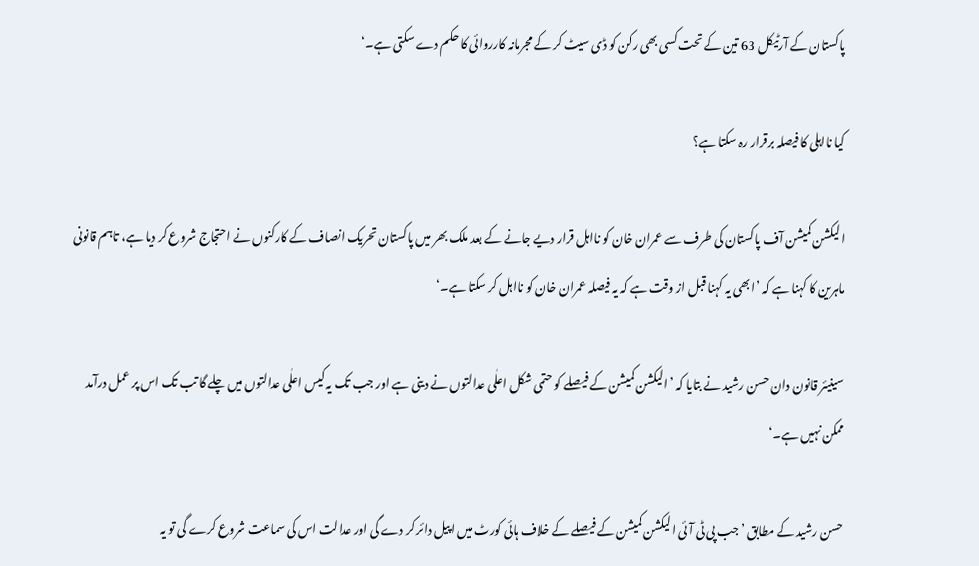پاکستان کے آرٹیکل 63 تین کے تحت کسی بھی رکن کو ڈی سیٹ کر کے مجرمانہ کارروائی کا حکم دے سکتی ہے۔‘

کیا نااہلی کا فیصلہ برقرار رہ سکتا ہے؟

الیکشن کمیشن آف پاکستان کی طرف سے عمران خان کو نااہل قرار دیے جانے کے بعد ملک بھر میں پاکستان تحریک انصاف کے کارکنوں نے احتجاج شروع کر دیا ہے، تاہم قانونی ماہرین کا کہنا ہے کہ ’ابھی یہ کہنا قبل از وقت ہے کہ یہ فیصلہ عمران خان کو نااہل کر سکتا ہے۔‘

سینیئر قانون دان حسن رشید نے بتایا کہ ’الیکشن کمیشن کے فیصلے کو حتمی شکل اعلٰی عدالتوں نے دینی ہے اور جب تک یہ کیس اعلٰی عدالتوں میں چلے گا تب تک اس پر عمل درآمد ممکن نہیں ہے۔‘

حسن رشید کے مطابق ’جب پی ٹی آئی الیکشن کمیشن کے فیصلے کے خلاف ہائی کورٹ میں اپیل دائر کر دے گی اور عدالت اس کی سماعت شروع کرے گی تو یہ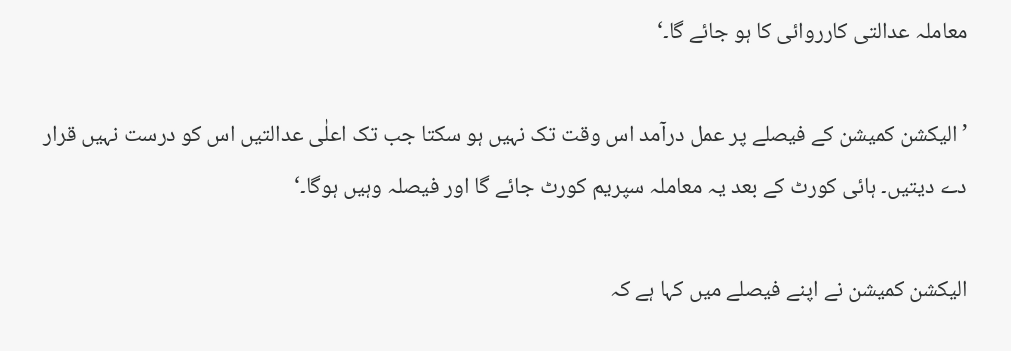معاملہ عدالتی کارروائی کا ہو جائے گا۔‘

’الیکشن کمیشن کے فیصلے پر عمل درآمد اس وقت تک نہیں ہو سکتا جب تک اعلٰی عدالتیں اس کو درست نہیں قرار دے دیتیں۔ ہائی کورٹ کے بعد یہ معاملہ سپریم کورٹ جائے گا اور فیصلہ وہیں ہوگا۔‘

الیکشن کمیشن نے اپنے فیصلے میں کہا ہے کہ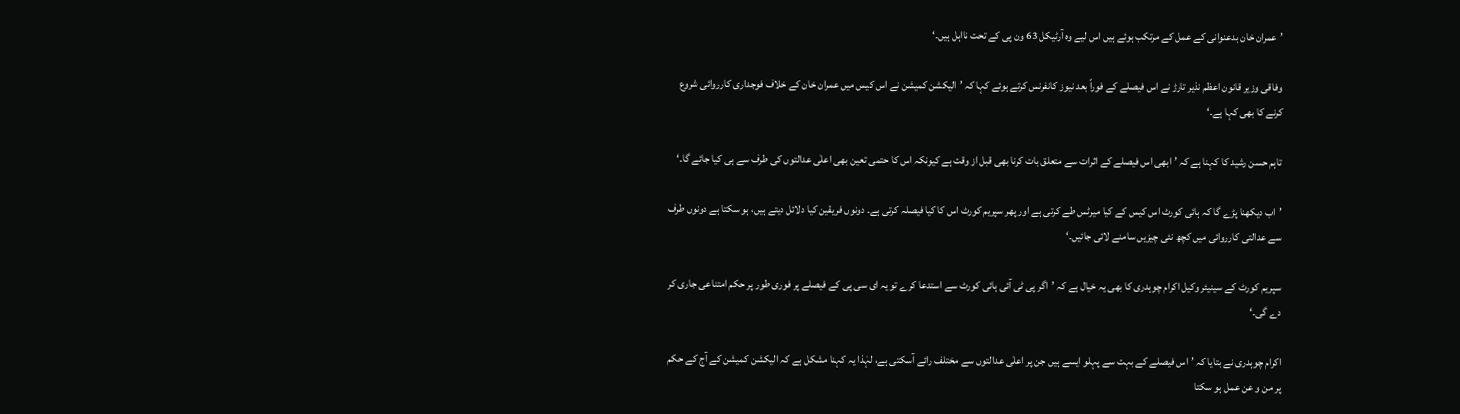’عمران خان بدعنوانی کے عمل کے مرتکب ہوئے ہیں اس لیے وہ آرٹیکل 63 ون پی کے تحت نااہل ہیں۔‘

وفاقی وزیر قانون اعظم نذیر تارڑ نے اس فیصلے کے فوراً بعد نیوز کانفرنس کرتے ہوئے کہا کہ ’الیکشن کمیشن نے اس کیس میں عمران خان کے خلاف فوجداری کارروائی شروع کرنے کا بھی کہا ہے۔‘

تاہم حسن رشید کا کہنا ہے کہ ’ابھی اس فیصلے کے اثرات سے متعلق بات کرنا بھی قبل از وقت ہے کیونکہ اس کا حتمی تعین بھی اعلٰی عدالتوں کی طرف سے ہی کیا جائے گا۔‘

’اب دیکھنا پڑے گا کہ ہائی کورٹ اس کیس کے کیا میرٹس طے کرتی ہے اور پھر سپریم کورٹ اس کا کیا فیصلہ کرتی ہے۔ دونوں فریقین کیا دلائل دیتے ہیں، ہو سکتا ہے دونوں طرف سے عدالتی کارروائی میں کچھ نئی چیزیں سامنے لائی جائیں۔‘

سپریم کورٹ کے سینیئر وکیل اکرام چوہدری کا بھی یہ خیال ہے کہ ’اگر پی ٹی آئی ہائی کورٹ سے استدعا کرے تو یہ ای سی پی کے فیصلے پر فوری طور پر حکم امتناعی جاری کر دے گی۔‘

اکرام چوہدری نے بتایا کہ ’اس فیصلے کے بہت سے پہلو ایسے ہیں جن پر اعلٰی عدالتوں سے مختلف رائے آسکتی ہے، لہٰذا یہ کہنا مشکل ہے کہ الیکشن کمیشن کے آج کے حکم پر من و عن عمل ہو سکتا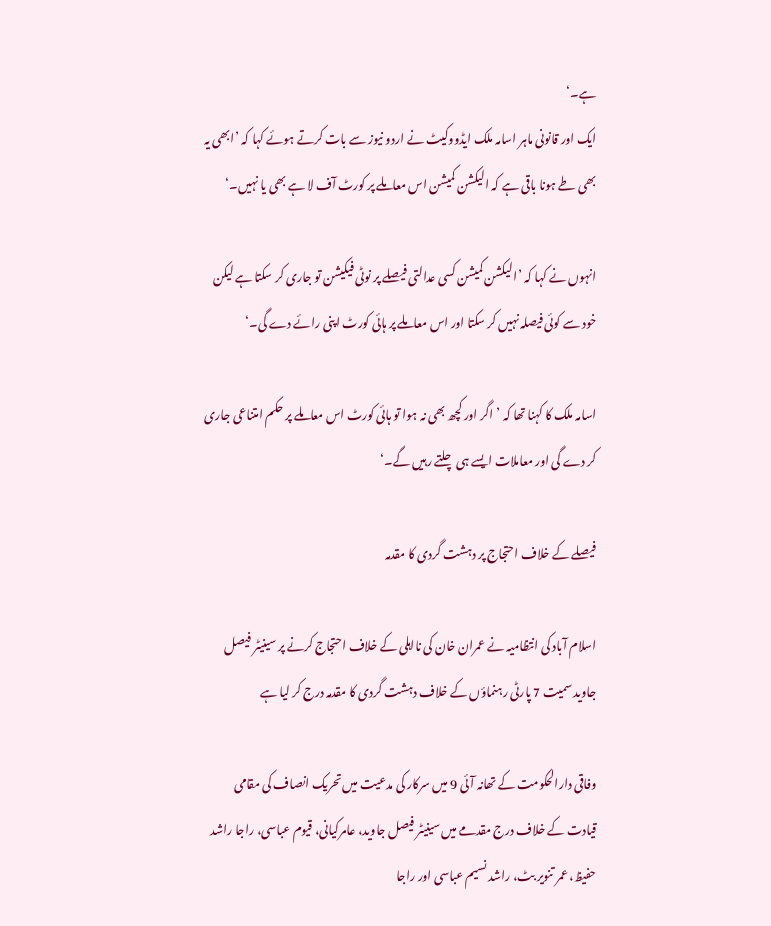ہے۔‘
ایک اور قانونی ماہر اسامہ ملک ایڈووکیٹ نے اردو نیوز سے بات کرتے ہوئے کہا کہ ’ابھی یہ بھی طے ہونا باقی ہے کہ الیکشن کمیشن اس معاملے پر کورٹ آف لا ہے بھی یا نہیں۔‘

انہوں نے کہا کہ ’الیکشن کمیشن کسی عدالتی فیصلے پر نوٹی فیکیشن تو جاری کر سکتا ہے لیکن خود سے کوئی فیصلہ نہیں کر سکتا اور اس معاملے پر ہائی کورٹ اپنی رائے دے گی۔‘

اسامہ ملک کا کہنا تھا کہ ’اگر اور کچھ بھی نہ ہوا تو ہائی کورٹ اس معاملے پر حکم امتناعی جاری کر دے گی اور معاملات ایسے ہی چلتے رہیں گے۔‘

فیصلے کے خلاف احتجاج پر دہشت گردی کا مقدمہ

اسلام آباد کی انتظامیہ نے عمران خان کی نااہلی کے خلاف احتجاج کرنے پر سینیٹر فیصل جاوید سمیت 7 پارٹی رہنماؤں کے خلاف دہشت گردی کا مقدمہ درج کر لیا ہے

وفاقی دارالحکومت کے تھانہ آئی 9 میں سرکار کی مدعیت میں تحریک انصاف کی مقامی قیادت کے خلاف درج مقدمے میں سینیٹر فیصل جاوید، عامرکیانی، قیوم عباسی، راجا راشد حفیظ، عمر تنویر بٹ، راشد نسیم عباسی اور راجا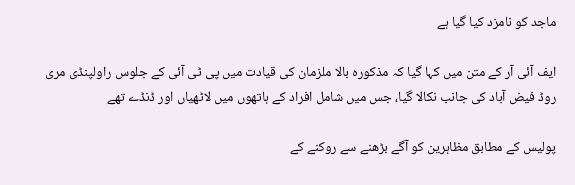ماجد کو نامزد کیا گیا ہے

ایف آئی آر کے متن میں کہا گیا کہ مذکورہ بالا ملزمان کی قیادت میں پی ٹی آئی کے جلوس راولپنڈی مری روڈ فیض آباد کی جانب نکالا گیا، جس میں شامل افراد کے ہاتھوں میں لاٹھیاں اور ڈنڈے تھے

پولیس کے مطابق مظاہرین کو آگے بڑھنے سے روکنے کے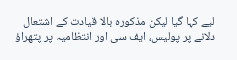لیے کہا گیا لیکن مذکورہ بالا قیادت کے اشتعال دلانے پر پولیس، ایف سی اور انتظامیہ پر پتھراؤ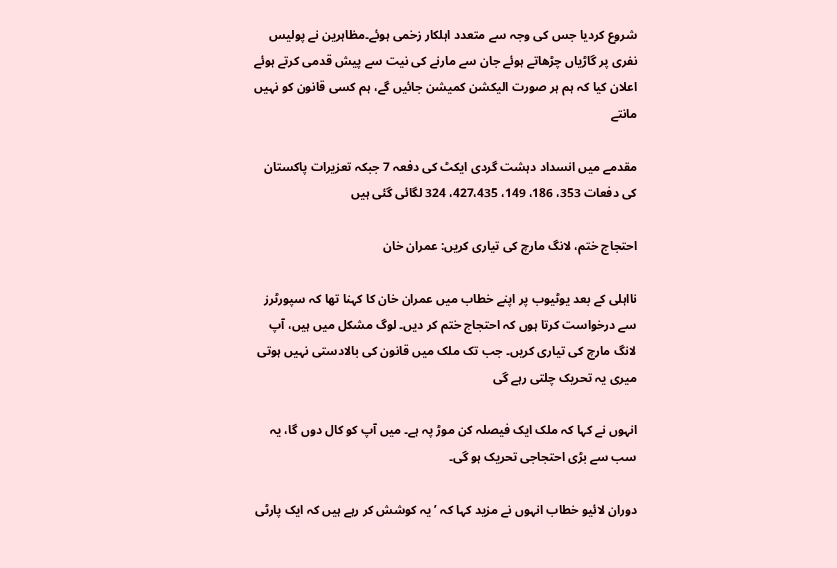شروع کردیا جس کی وجہ سے متعدد اہلکار زخمی ہوئے۔مظاہرین نے پولیس نفری پر گاڑیاں چڑھاتے ہوئے جان سے مارنے کی نیت سے پیش قدمی کرتے ہوئے اعلان کیا کہ ہم ہر صورت الیکشن کمیشن جائیں گے، ہم کسی قانون کو نہیں مانتے

مقدمے میں انسداد دہشت گردی ایکٹ کی دفعہ 7 جبکہ تعزیرات پاکستان کی دفعات 353، 186، 149، 427،435، 324 لگائی گئی ہیں

احتجاج ختم، لانگ مارچ کی تیاری کریں: عمران خان

نااہلی کے بعد یوٹیوب پر اپنے خطاب میں عمران خان کا کہنا تھا کہ سپورٹرز سے درخواست کرتا ہوں کہ احتجاج ختم کر دیں۔ لوگ مشکل میں ہیں، آپ لانگ مارچ کی تیاری کریں۔ جب تک ملک میں قانون کی بالادستی نہیں ہوتی میری یہ تحریک چلتی رہے گی

انہوں نے کہا کہ ملک ایک فیصلہ کن موڑ پہ ہے۔ میں آپ کو کال دوں گا، یہ سب سے بڑی احتجاجی تحریک ہو گی۔

دوران لائیو خطاب انہوں نے مزید کہا کہ ’یہ کوشش کر رہے ہیں کہ ایک پارٹی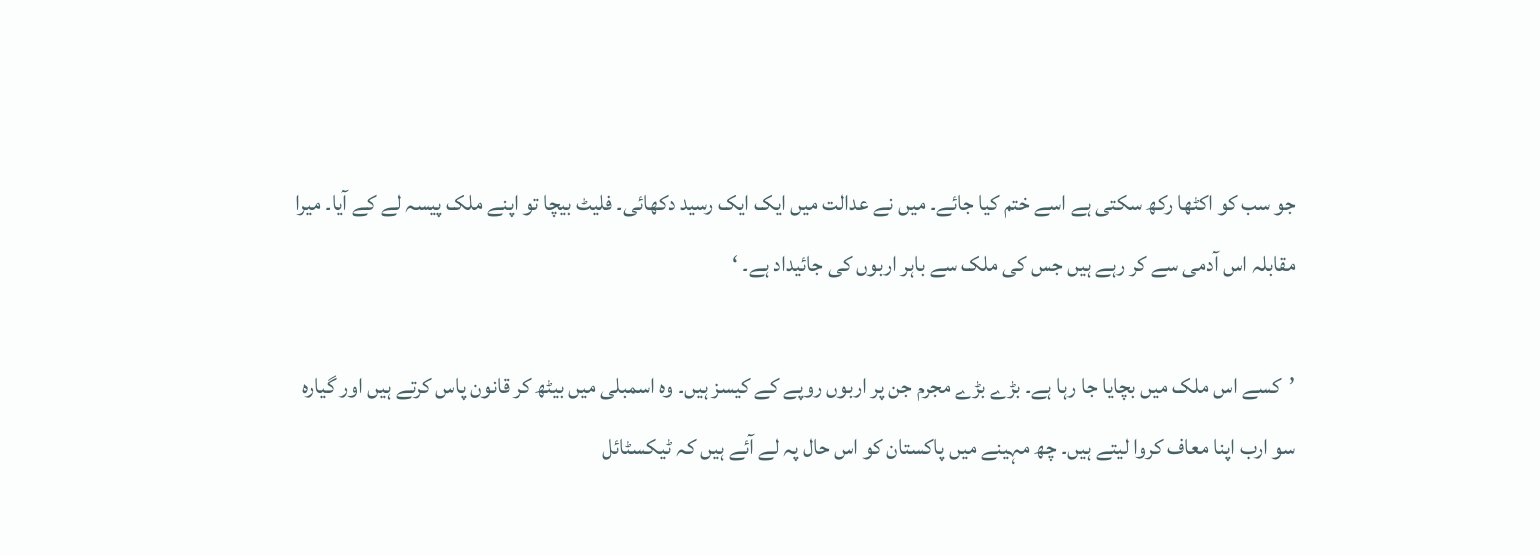جو سب کو اکٹھا رکھ سکتی ہے اسے ختم کیا جائے۔ میں نے عدالت میں ایک ایک رسید دکھائی۔ فلیٹ بیچا تو اپنے ملک پیسہ لے کے آیا۔ میرا مقابلہ اس آدمی سے کر رہے ہیں جس کی ملک سے باہر اربوں کی جائیداد ہے۔ ‘

’کسے اس ملک میں بچایا جا رہا ہے۔ بڑے بڑے مجرم جن پر اربوں روپے کے کیسز ہیں۔ وہ اسمبلی میں بیٹھ کر قانون پاس کرتے ہیں اور گیارہ سو ارب اپنا معاف کروا لیتے ہیں۔ چھ مہینے میں پاکستان کو اس حال پہ لے آئے ہیں کہ ٹیکسٹائل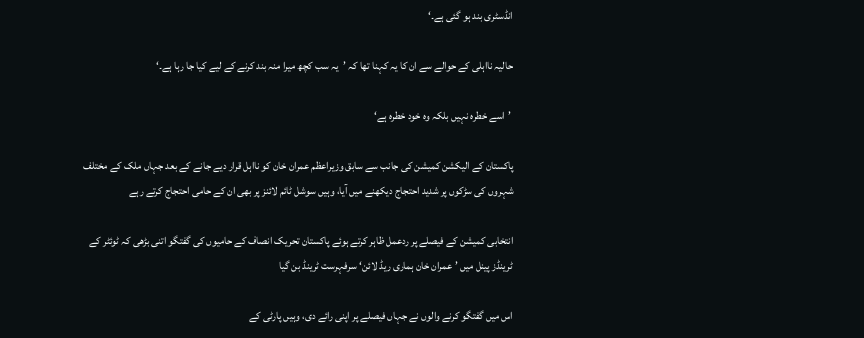انڈسٹری بند ہو گئی ہے۔‘

حالیہ نااہلی کے حوالے سے ان کا یہ کہنا تھا کہ ’یہ سب کچھ میرا منہ بند کرنے کے لیے کیا جا رہا ہے۔‘

 ’اسے خطرہ نہیں بلکہ وہ خود خطرہ ہے‘

پاکستان کے الیکشن کمیشن کی جانب سے سابق وزیراعظم عمران خان کو نااہل قرار دیے جانے کے بعد جہاں ملک کے مختلف شہروں کی سڑکوں پر شدید احتجاج دیکھنے میں آیا، وہیں سوشل ٹائم لائنز پر بھی ان کے حامی احتجاج کرتے رہے

انتخابی کمیشن کے فیصلے پر ردعمل ظاہر کرتے ہوئے پاکستان تحریک انصاف کے حامیوں کی گفتگو اتنی بڑھی کہ ٹوئٹر کے ٹرینڈز پینل میں ’عمران خان ہماری ریڈ لائن‘ سرفہرست ٹرینڈ بن گیا

اس میں گفتگو کرنے والوں نے جہاں فیصلے پر اپنی رائے دی، وہیں پارٹی کے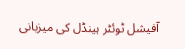آفیشل ٹوئٹر ہینڈل کی میزبانی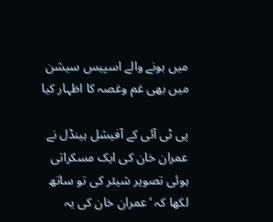میں ہونے والے اسپیس سیشن میں بھی غم وغصہ کا اظہار کیا

پی ٹی آئی کے آفیشل ہینڈل نے عمران خان کی ایک مسکراتی ہوئی تصویر شیئر کی تو ساتھ لکھا کہ ’عمران خان کی یہ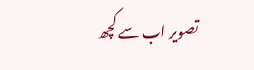تصویر اب سے کچھ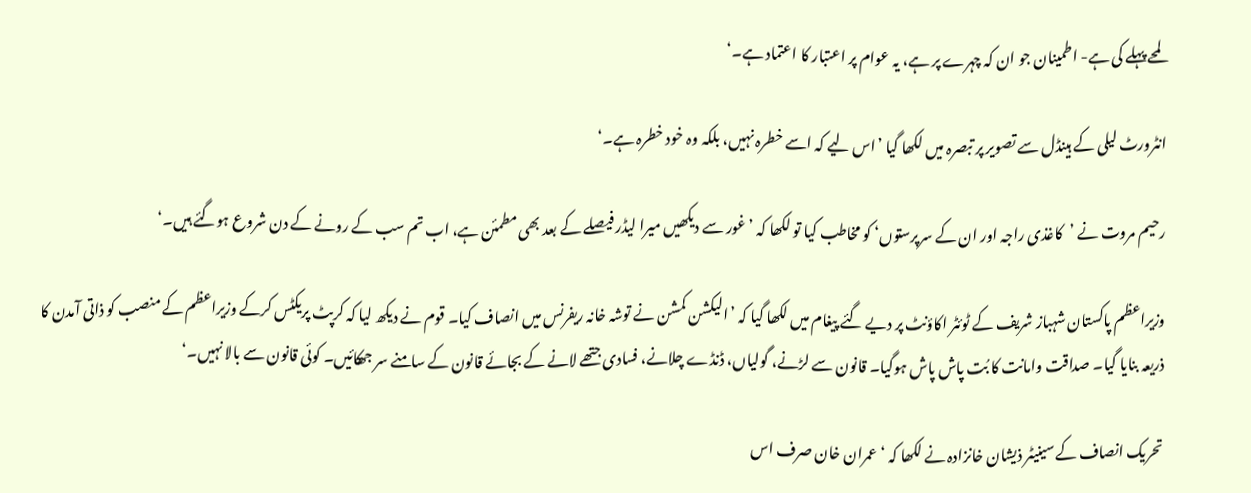لمحے پہلے کی ہے- اطمینان جو ان کہ چہرے پر ہے، یہ عوام پر اعتبار کا اعتماد ہے۔‘

انٹرورٹ لیلی کے ہینڈل سے تصویر پر تبصرہ میں لکھا گیا ’اس لیے کہ اسے خطرہ نہیں، بلکہ وہ خود خطرہ ہے۔‘

رحیم مروت نے ’کاغذی راجہ اور ان کے سرپرستوں‘ کو مخاطب کیا تو لکھا کہ ’غور سے دیکھیں میرا لیڈر فیصلے کے بعد بھی مطمئن ہے، اب تم سب کے رونے کے دن شروع ہوگئے ہیں۔‘

وزیراعظم پاکستان شہباز شریف کے ٹوئٹر اکاؤنٹ پر دیے گئے پیغام میں لکھا گیا کہ ’الیکشن کمشن نے توشہ خانہ ریفرنس میں انصاف کیا۔ قوم نے دیکھ لیا کہ کرپٹ پریکٹس کرکے وزیراعظم کے منصب کو ذاتی آمدن کا ذریعہ بنایا گیا۔ صداقت وامانت کا بُت پاش پاش ہوگیا۔ قانون سے لڑنے، گولیاں، ڈنڈے چلانے، فسادی جتھے لانے کے بجائے قانون کے سامنے سر جھکائیں۔ کوئی قانون سے بالا نہیں۔‘

تحریک انصاف کے سینیٹر ذیشان خانزادہ نے لکھا کہ ‘عمران خان صرف اس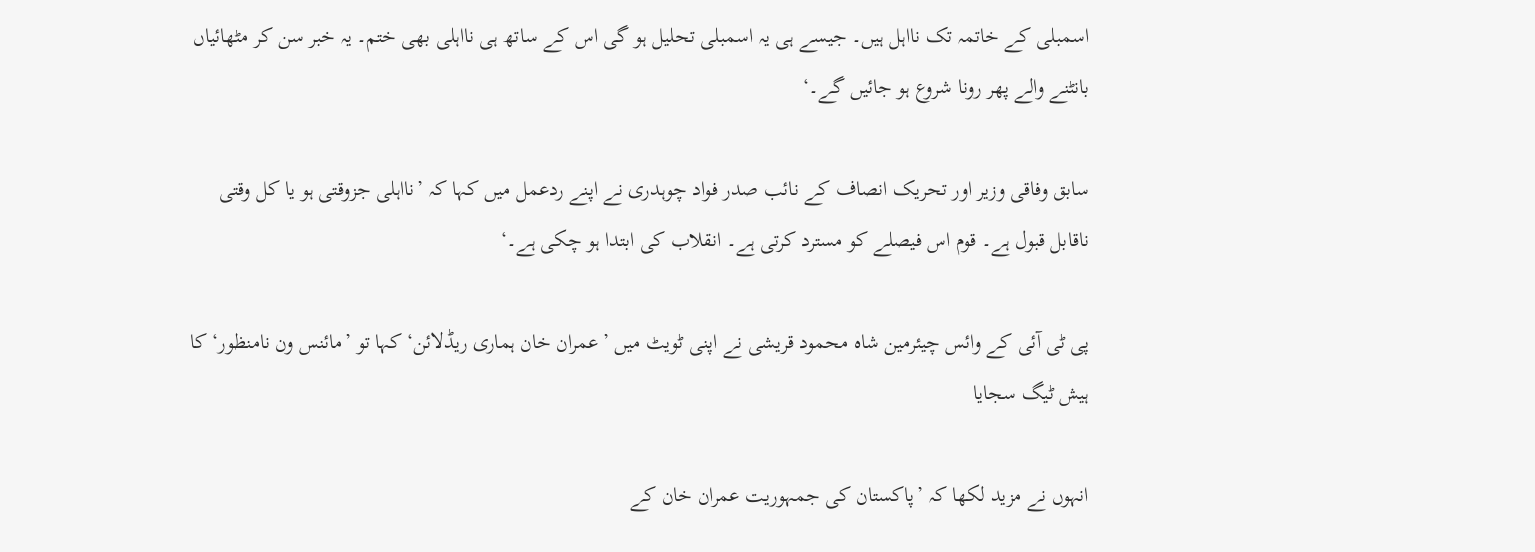اسمبلی کے خاتمہ تک نااہل ہیں۔ جیسے ہی یہ اسمبلی تحلیل ہو گی اس کے ساتھ ہی نااہلی بھی ختم۔ یہ خبر سن کر مٹھائیاں بانٹنے والے پھر رونا شروع ہو جائیں گے۔‘

سابق وفاقی وزیر اور تحریک انصاف کے نائب صدر فواد چوہدری نے اپنے ردعمل میں کہا کہ ’نااہلی جزوقتی ہو یا کل وقتی ناقابل قبول ہے۔ قوم اس فیصلے کو مسترد کرتی ہے۔ انقلاب کی ابتدا ہو چکی ہے۔‘

پی ٹی آئی کے وائس چیئرمین شاہ محمود قریشی نے اپنی ٹویٹ میں ’عمران خان ہماری ریڈلائن‘ کہا تو ’مائنس ون نامنظور‘ کا ہیش ٹیگ سجایا

انہوں نے مزید لکھا کہ ’پاکستان کی جمہوریت عمران خان کے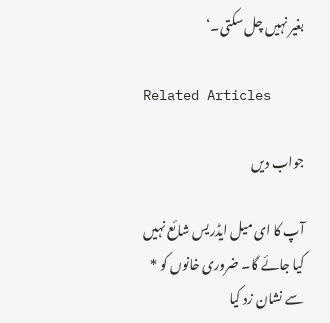بغیر نہیں چل سکتی۔‘

Related Articles

جواب دیں

آپ کا ای میل ایڈریس شائع نہیں کیا جائے گا۔ ضروری خانوں کو * سے نشان زد کیا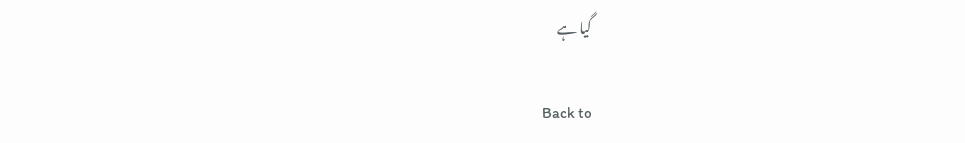گیا ہے

Back to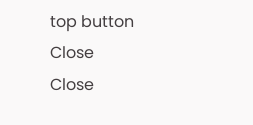top button
Close
Close